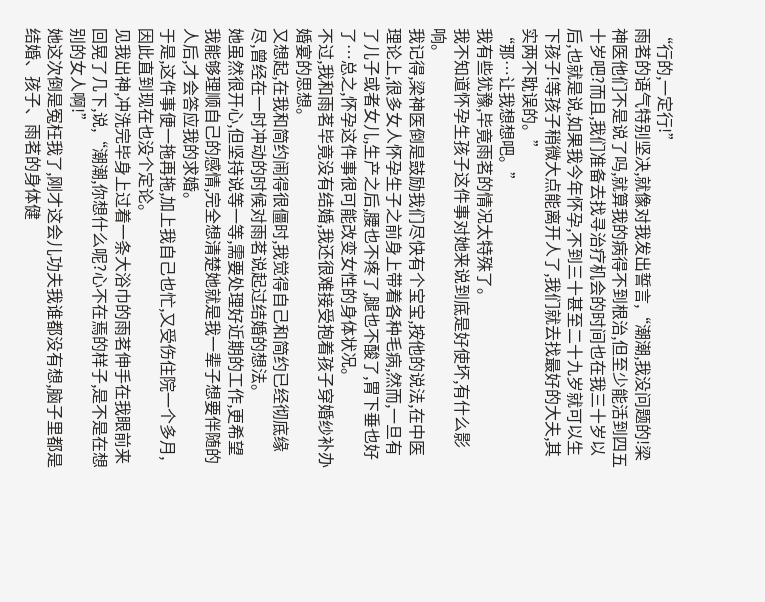“行的,一定行!”
雨茗的语气特别坚决,就像对我发出誓言,“潮潮,我没问题的!梁神医他们不是说了吗,就算我的病得不到根治,但至少能活到四五十岁吧?而且,我们准备去找寻治疗机会的时间也在我三十岁以后,也就是说,如果我今年怀孕,不到三十甚至二十九岁就可以生下孩子!等孩子稍微大点能离开人了,我们就去找最好的大夫,其实两不耽误的。”
“那…让我想想吧。”
我有些犹豫,毕竟雨茗的情况太特殊了。
我不知道怀孕生孩子这件事对她来说到底是好使坏,有什么影响。
我记得,梁神医倒是鼓励我们尽快有个宝宝,按他的说法,在中医理论上,很多女人怀孕生子之前身上带着各种毛病,然而,一旦有了儿子或者女儿,生产之后,腰也不疼了,腿也不酸了,胃下垂也好了…总之,怀孕这件事很可能改变女性的身体状况。
不过,我和雨茗毕竟没有结婚,我还很难接受抱着孩子穿婚纱补办婚宴的思想。
又想起,在我和简约闹得很僵时,我觉得自己和简约已经彻底缘尽,曾经在一时冲动的时候对雨茗说起过结婚的想法。
她虽然很开心,但坚持说等一等,需要处理好近期的工作,更希望我能够理顺自己的感情,完全想清楚她就是我一辈子想要伴随的人后,才会答应我的求婚。
于是,这件事便一拖再拖,加上我自己也忙,又受伤住院一个多月,因此直到现在也没个定论。
见我出神,冲洗完毕身上过着一条大浴巾的雨茗伸手在我眼前来回晃了几下,说,“潮潮,你想什么呢?心不在焉的样子,是不是在想别的女人啊!”
她这次倒是冤枉我了,刚才这会儿功夫我谁都没有想,脑子里都是结婚、孩子、雨茗的身体健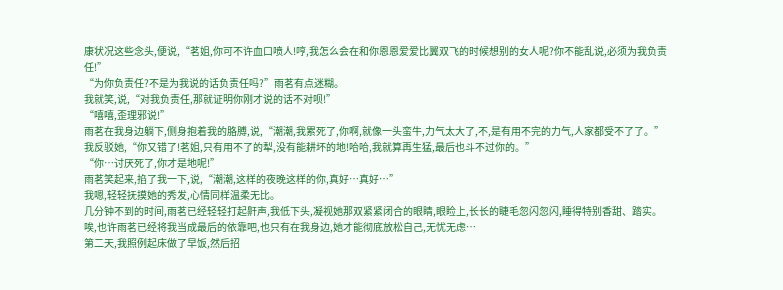康状况这些念头,便说,“茗姐,你可不许血口喷人!哼,我怎么会在和你恩恩爱爱比翼双飞的时候想别的女人呢?你不能乱说,必须为我负责任!”
“为你负责任?不是为我说的话负责任吗?”雨茗有点迷糊。
我就笑,说,“对我负责任,那就证明你刚才说的话不对呗!”
“嘻嘻,歪理邪说!”
雨茗在我身边躺下,侧身抱着我的胳膊,说,“潮潮,我累死了,你啊,就像一头蛮牛,力气太大了,不,是有用不完的力气,人家都受不了了。”
我反驳她,“你又错了!茗姐,只有用不了的犁,没有能耕坏的地!哈哈,我就算再生猛,最后也斗不过你的。”
“你…讨厌死了,你才是地呢!”
雨茗笑起来,掐了我一下,说,“潮潮,这样的夜晚这样的你,真好…真好…”
我嗯,轻轻抚摸她的秀发,心情同样温柔无比。
几分钟不到的时间,雨茗已经轻轻打起鼾声,我低下头,凝视她那双紧紧闭合的眼睛,眼睑上,长长的睫毛忽闪忽闪,睡得特别香甜、踏实。
唉,也许雨茗已经将我当成最后的依靠吧,也只有在我身边,她才能彻底放松自己,无忧无虑…
第二天,我照例起床做了早饭,然后招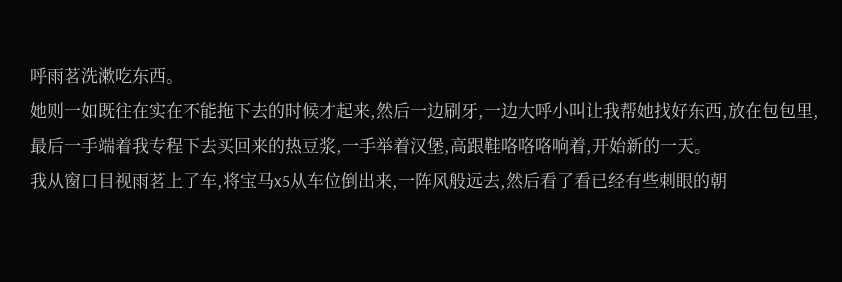呼雨茗洗漱吃东西。
她则一如既往在实在不能拖下去的时候才起来,然后一边刷牙,一边大呼小叫让我帮她找好东西,放在包包里,最后一手端着我专程下去买回来的热豆浆,一手举着汉堡,高跟鞋咯咯咯响着,开始新的一天。
我从窗口目视雨茗上了车,将宝马x5从车位倒出来,一阵风般远去,然后看了看已经有些刺眼的朝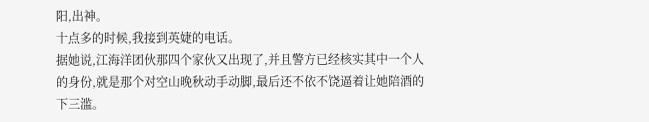阳,出神。
十点多的时候,我接到英婕的电话。
据她说,江海洋团伙那四个家伙又出现了,并且警方已经核实其中一个人的身份,就是那个对空山晚秋动手动脚,最后还不依不饶逼着让她陪酒的下三滥。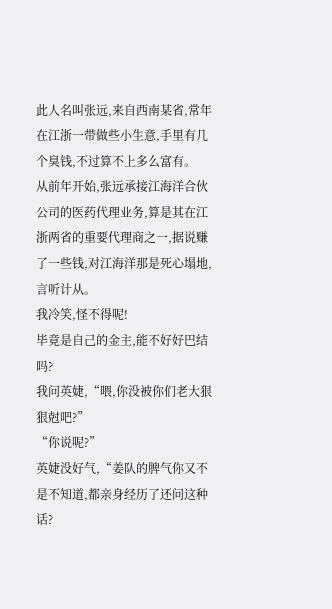此人名叫张远,来自西南某省,常年在江浙一带做些小生意,手里有几个臭钱,不过算不上多么富有。
从前年开始,张远承接江海洋合伙公司的医药代理业务,算是其在江浙两省的重要代理商之一,据说赚了一些钱,对江海洋那是死心塌地,言听计从。
我冷笑,怪不得呢!
毕竟是自己的金主,能不好好巴结吗?
我问英婕,“喂,你没被你们老大狠狠尅吧?”
“你说呢?”
英婕没好气,“姜队的脾气你又不是不知道,都亲身经历了还问这种话?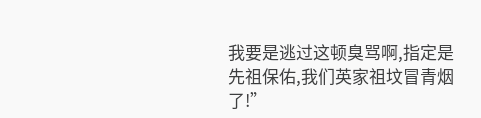我要是逃过这顿臭骂啊,指定是先祖保佑,我们英家祖坟冒青烟了!”